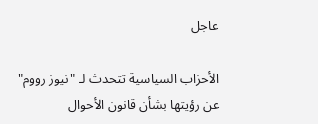عاجل

الأحزاب السياسية تتحدث لـ "نيوز رووم" عن رؤيتها بشأن قانون الأحوال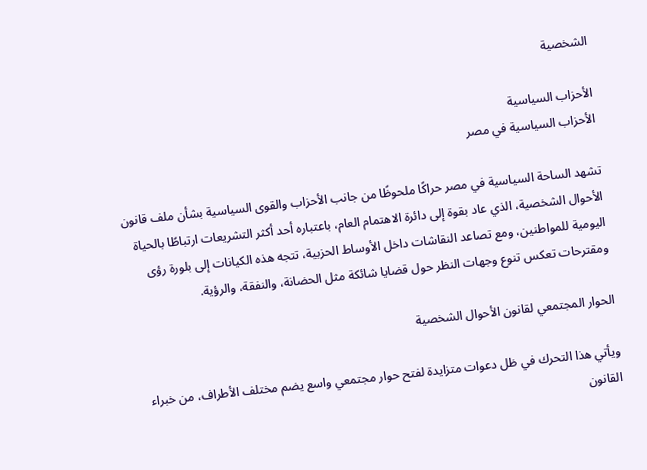الشخصية

الأحزاب السياسية
الأحزاب السياسية في مصر

تشهد الساحة السياسية في مصر حراكًا ملحوظًا من جانب الأحزاب والقوى السياسية بشأن ملف قانون الأحوال الشخصية، الذي عاد بقوة إلى دائرة الاهتمام العام، باعتباره أحد أكثر التشريعات ارتباطًا بالحياة اليومية للمواطنين، ومع تصاعد النقاشات داخل الأوساط الحزبية، تتجه هذه الكيانات إلى بلورة رؤى ومقترحات تعكس تنوع وجهات النظر حول قضايا شائكة مثل الحضانة، والنفقة، والرؤية.

الحوار المجتمعي لقانون الأحوال الشخصية

ويأتي هذا التحرك في ظل دعوات متزايدة لفتح حوار مجتمعي واسع يضم مختلف الأطراف، من خبراء القانون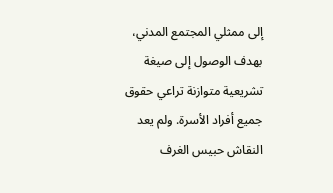إلى ممثلي المجتمع المدني، بهدف الوصول إلى صيغة تشريعية متوازنة تراعي حقوق جميع أفراد الأسرة. ولم يعد النقاش حبيس الغرف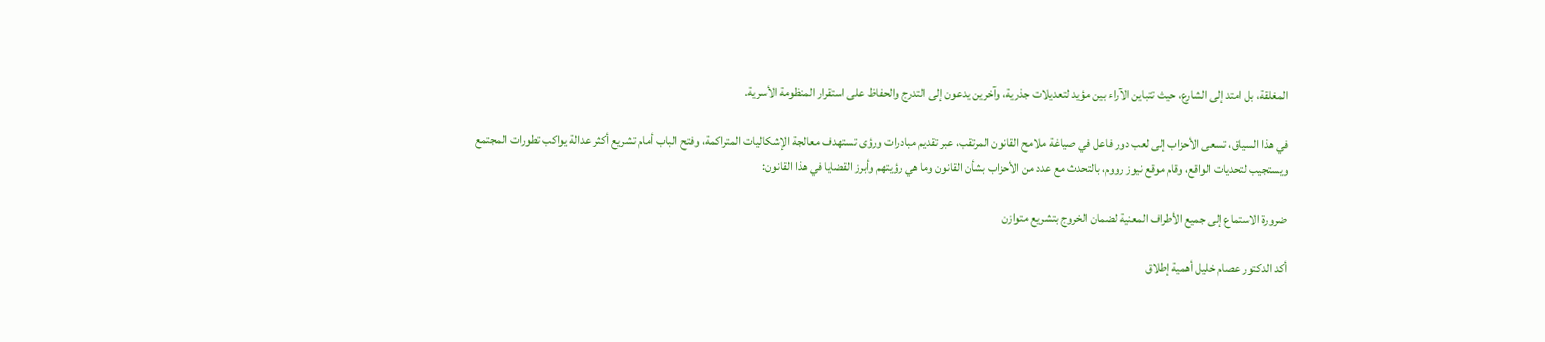المغلقة، بل امتد إلى الشارع، حيث تتباين الآراء بين مؤيد لتعديلات جذرية، وآخرين يدعون إلى التدرج والحفاظ على استقرار المنظومة الأسرية.

في هذا السياق، تسعى الأحزاب إلى لعب دور فاعل في صياغة ملامح القانون المرتقب، عبر تقديم مبادرات ورؤى تستهدف معالجة الإشكاليات المتراكمة، وفتح الباب أمام تشريع أكثر عدالة يواكب تطورات المجتمع ويستجيب لتحديات الواقع، وقام موقع نيوز رووم، بالتحدث مع عدد من الأحزاب بشأن القانون وما هي رؤيتهم وأبرز القضايا في هذا القانون:

ضرورة الاستماع إلى جميع الأطراف المعنية لضمان الخروج بتشريع متوازن

أكد الدكتور عصام خليل أهمية إطلاق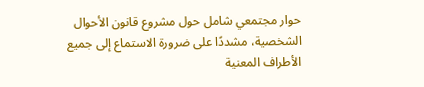حوار مجتمعي شامل حول مشروع قانون الأحوال الشخصية، مشددًا على ضرورة الاستماع إلى جميع الأطراف المعنية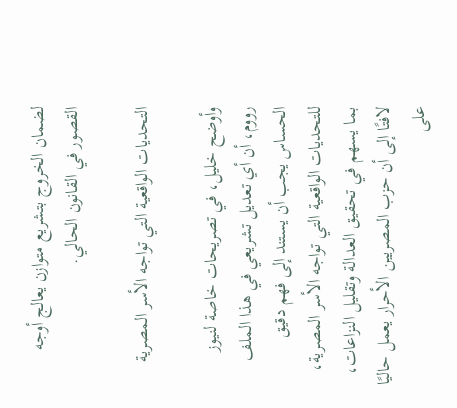لضمان الخروج بتشريع متوازن يعالج أوجه القصور في القانون الحالي.

التحديات الواقعية التي تواجه الأسر المصرية

وأوضح خليل، في تصريحات خاصة لنيوز رووم، أن أي تعديل تشريعي في هذا الملف الحساس يجب أن يستند إلى فهم دقيق للتحديات الواقعية التي تواجه الأسر المصرية، بما يسهم في تحقيق العدالة وتقليل النزاعات، لافتًا إلى أن حزب المصريين الأحرار يعمل حاليًا على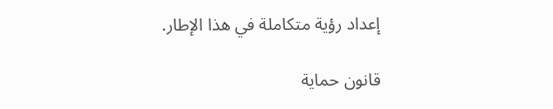إعداد رؤية متكاملة في هذا الإطار.

قانون حماية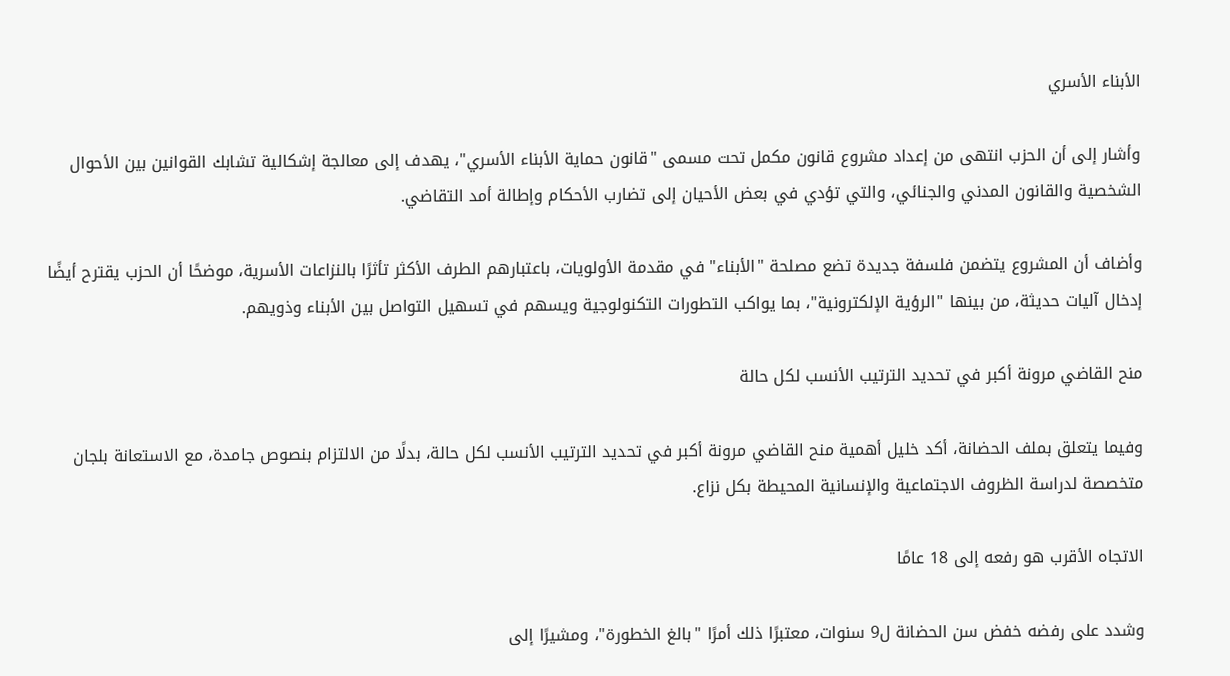الأبناء الأسري

وأشار إلى أن الحزب انتهى من إعداد مشروع قانون مكمل تحت مسمى "قانون حماية الأبناء الأسري"، يهدف إلى معالجة إشكالية تشابك القوانين بين الأحوال الشخصية والقانون المدني والجنائي، والتي تؤدي في بعض الأحيان إلى تضارب الأحكام وإطالة أمد التقاضي.

وأضاف أن المشروع يتضمن فلسفة جديدة تضع مصلحة "الأبناء" في مقدمة الأولويات، باعتبارهم الطرف الأكثر تأثرًا بالنزاعات الأسرية، موضحًا أن الحزب يقترح أيضًا إدخال آليات حديثة، من بينها "الرؤية الإلكترونية"، بما يواكب التطورات التكنولوجية ويسهم في تسهيل التواصل بين الأبناء وذويهم.

منح القاضي مرونة أكبر في تحديد الترتيب الأنسب لكل حالة

وفيما يتعلق بملف الحضانة، أكد خليل أهمية منح القاضي مرونة أكبر في تحديد الترتيب الأنسب لكل حالة، بدلًا من الالتزام بنصوص جامدة، مع الاستعانة بلجان متخصصة لدراسة الظروف الاجتماعية والإنسانية المحيطة بكل نزاع.

الاتجاه الأقرب هو رفعه إلى 18 عامًا

وشدد على رفضه خفض سن الحضانة ل9 سنوات، معتبرًا ذلك أمرًا "بالغ الخطورة"، ومشيرًا إلى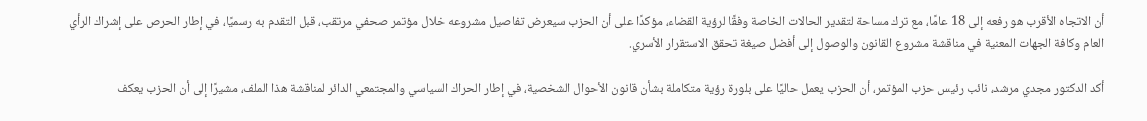أن الاتجاه الأقرب هو رفعه إلى 18 عامًا، مع ترك مساحة لتقدير الحالات الخاصة وفقًا لرؤية القضاء، مؤكدًا على أن الحزب سيعرض تفاصيل مشروعه خلال مؤتمر صحفي مرتقب، قبل التقدم به رسميًا، في إطار الحرص على إشراك الرأي العام وكافة الجهات المعنية في مناقشة مشروع القانون والوصول إلى أفضل صيغة تحقق الاستقرار الأسري.

أكد الدكتور مجدي مرشد، نائب رئيس حزب المؤتمر، أن الحزب يعمل حاليًا على بلورة رؤية متكاملة بشأن قانون الأحوال الشخصية، في إطار الحراك السياسي والمجتمعي الدائر لمناقشة هذا الملف، مشيرًا إلى أن الحزب يعكف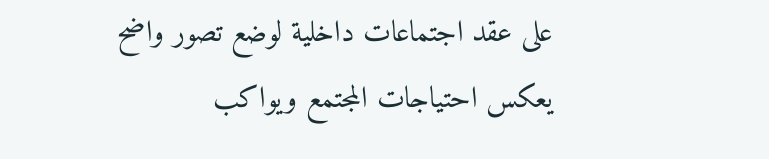على عقد اجتماعات داخلية لوضع تصور واضح يعكس احتياجات المجتمع ويواكب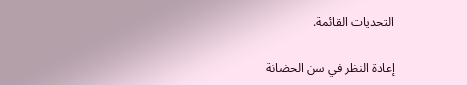التحديات القائمة.

إعادة النظر في سن الحضانة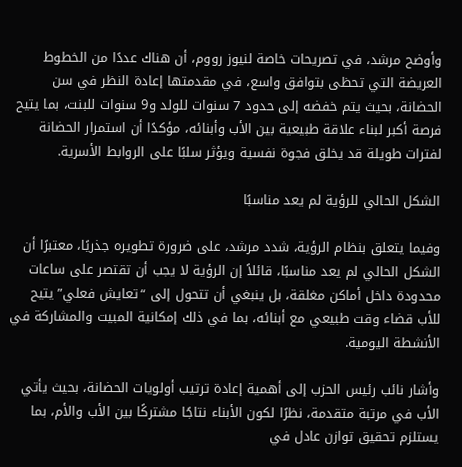وأوضح مرشد، في تصريحات خاصة لنيوز رووم، أن هناك عددًا من الخطوط العريضة التي تحظى بتوافق واسع، في مقدمتها إعادة النظر في سن الحضانة، بحيث يتم خفضه إلى حدود 7 سنوات للولد و9 سنوات للبنت، بما يتيح فرصة أكبر لبناء علاقة طبيعية بين الأب وأبنائه، مؤكدًا أن استمرار الحضانة لفترات طويلة قد يخلق فجوة نفسية ويؤثر سلبًا على الروابط الأسرية.

الشكل الحالي للرؤية لم يعد مناسبًا

وفيما يتعلق بنظام الرؤية، شدد مرشد، على ضرورة تطويره جذريًا، معتبرًا أن الشكل الحالي لم يعد مناسبًا، قائلاً إن الرؤية لا يجب أن تقتصر على ساعات محدودة داخل أماكن مغلقة، بل ينبغي أن تتحول إلى “تعايش فعلي” يتيح للأب قضاء وقت طبيعي مع أبنائه، بما في ذلك إمكانية المبيت والمشاركة في الأنشطة اليومية.

وأشار نائب رئيس الحزب إلى أهمية إعادة ترتيب أولويات الحضانة، بحيث يأتي الأب في مرتبة متقدمة، نظرًا لكون الأبناء نتاجًا مشتركًا بين الأب والأم، بما يستلزم تحقيق توازن عادل في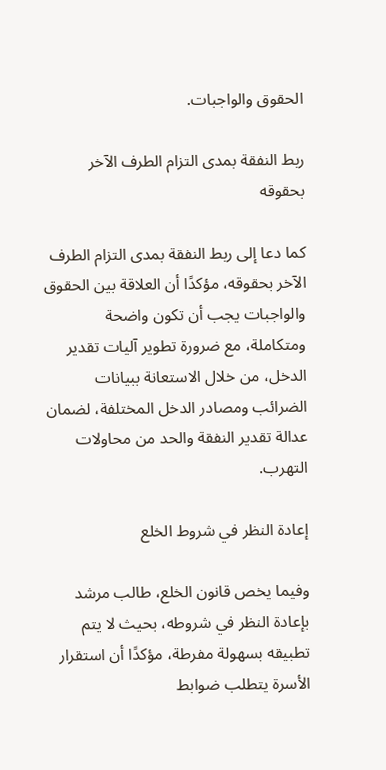الحقوق والواجبات.

ربط النفقة بمدى التزام الطرف الآخر بحقوقه

كما دعا إلى ربط النفقة بمدى التزام الطرف الآخر بحقوقه، مؤكدًا أن العلاقة بين الحقوق والواجبات يجب أن تكون واضحة ومتكاملة، مع ضرورة تطوير آليات تقدير الدخل، من خلال الاستعانة ببيانات الضرائب ومصادر الدخل المختلفة، لضمان عدالة تقدير النفقة والحد من محاولات التهرب.

إعادة النظر في شروط الخلع

وفيما يخص قانون الخلع، طالب مرشد بإعادة النظر في شروطه، بحيث لا يتم تطبيقه بسهولة مفرطة، مؤكدًا أن استقرار الأسرة يتطلب ضوابط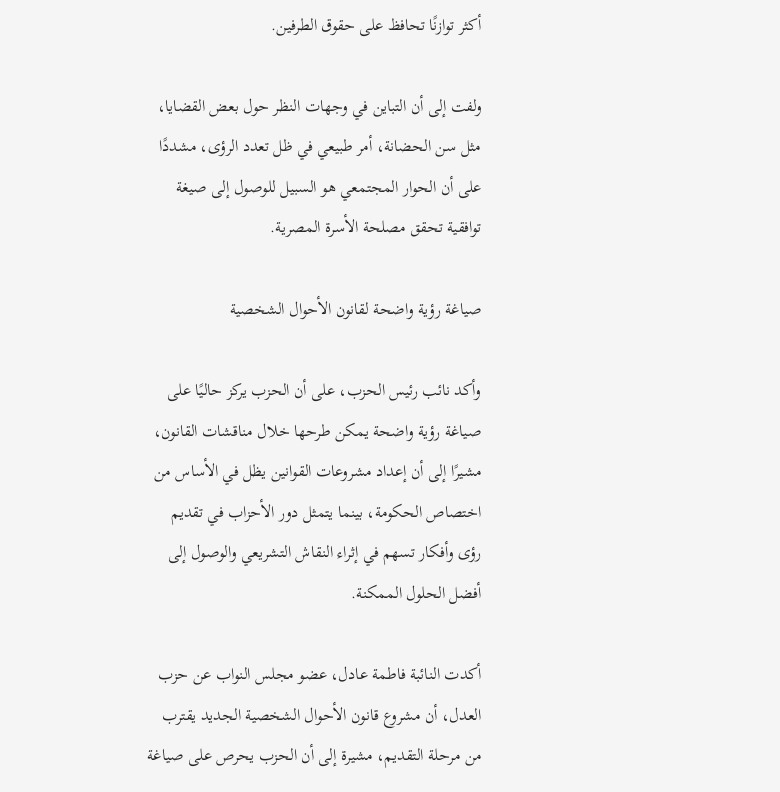أكثر توازنًا تحافظ على حقوق الطرفين.

ولفت إلى أن التباين في وجهات النظر حول بعض القضايا، مثل سن الحضانة، أمر طبيعي في ظل تعدد الرؤى، مشددًا على أن الحوار المجتمعي هو السبيل للوصول إلى صيغة توافقية تحقق مصلحة الأسرة المصرية.

صياغة رؤية واضحة لقانون الأحوال الشخصية

وأكد نائب رئيس الحزب، على أن الحزب يركز حاليًا على صياغة رؤية واضحة يمكن طرحها خلال مناقشات القانون، مشيرًا إلى أن إعداد مشروعات القوانين يظل في الأساس من اختصاص الحكومة، بينما يتمثل دور الأحزاب في تقديم رؤى وأفكار تسهم في إثراء النقاش التشريعي والوصول إلى أفضل الحلول الممكنة.

أكدت النائبة فاطمة عادل، عضو مجلس النواب عن حزب العدل، أن مشروع قانون الأحوال الشخصية الجديد يقترب من مرحلة التقديم، مشيرة إلى أن الحزب يحرص على صياغة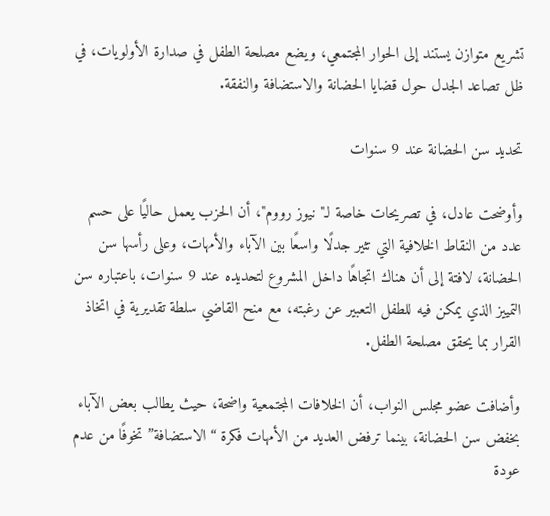تشريع متوازن يستند إلى الحوار المجتمعي، ويضع مصلحة الطفل في صدارة الأولويات، في ظل تصاعد الجدل حول قضايا الحضانة والاستضافة والنفقة.

تحديد سن الحضانة عند 9 سنوات

وأوضحت عادل، في تصريحات خاصة لـ"نيوز رووم"، أن الحزب يعمل حاليًا على حسم عدد من النقاط الخلافية التي تثير جدلًا واسعًا بين الآباء والأمهات، وعلى رأسها سن الحضانة، لافتة إلى أن هناك اتجاهًا داخل المشروع لتحديده عند 9 سنوات، باعتباره سن التمييز الذي يمكن فيه للطفل التعبير عن رغبته، مع منح القاضي سلطة تقديرية في اتخاذ القرار بما يحقق مصلحة الطفل.

وأضافت عضو مجلس النواب، أن الخلافات المجتمعية واضحة، حيث يطالب بعض الآباء بخفض سن الحضانة، بينما ترفض العديد من الأمهات فكرة “الاستضافة” تخوفًا من عدم عودة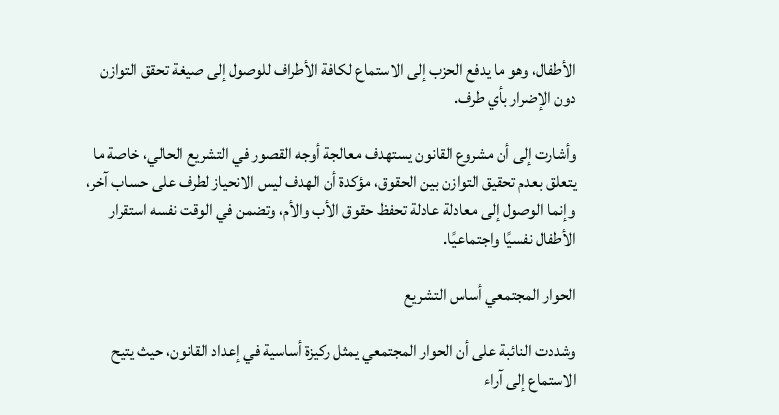الأطفال، وهو ما يدفع الحزب إلى الاستماع لكافة الأطراف للوصول إلى صيغة تحقق التوازن دون الإضرار بأي طرف.

وأشارت إلى أن مشروع القانون يستهدف معالجة أوجه القصور في التشريع الحالي، خاصة ما يتعلق بعدم تحقيق التوازن بين الحقوق، مؤكدة أن الهدف ليس الانحياز لطرف على حساب آخر، وإنما الوصول إلى معادلة عادلة تحفظ حقوق الأب والأم، وتضمن في الوقت نفسه استقرار الأطفال نفسيًا واجتماعيًا.

الحوار المجتمعي أساس التشريع

وشددت النائبة على أن الحوار المجتمعي يمثل ركيزة أساسية في إعداد القانون، حيث يتيح الاستماع إلى آراء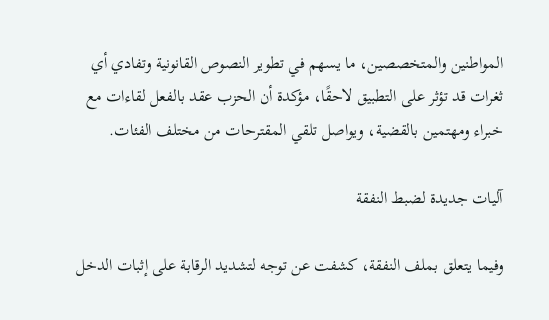المواطنين والمتخصصين، ما يسهم في تطوير النصوص القانونية وتفادي أي ثغرات قد تؤثر على التطبيق لاحقًا، مؤكدة أن الحزب عقد بالفعل لقاءات مع خبراء ومهتمين بالقضية، ويواصل تلقي المقترحات من مختلف الفئات.

آليات جديدة لضبط النفقة

وفيما يتعلق بملف النفقة، كشفت عن توجه لتشديد الرقابة على إثبات الدخل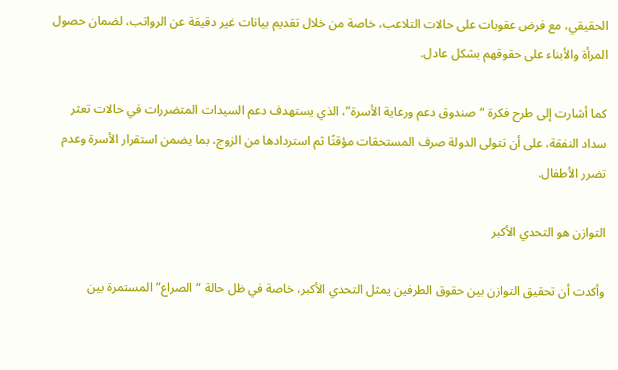الحقيقي، مع فرض عقوبات على حالات التلاعب، خاصة من خلال تقديم بيانات غير دقيقة عن الرواتب، لضمان حصول المرأة والأبناء على حقوقهم بشكل عادل.

كما أشارت إلى طرح فكرة “صندوق دعم ورعاية الأسرة”، الذي يستهدف دعم السيدات المتضررات في حالات تعثر سداد النفقة، على أن تتولى الدولة صرف المستحقات مؤقتًا ثم استردادها من الزوج، بما يضمن استقرار الأسرة وعدم تضرر الأطفال.

التوازن هو التحدي الأكبر

وأكدت أن تحقيق التوازن بين حقوق الطرفين يمثل التحدي الأكبر، خاصة في ظل حالة “الصراع” المستمرة بين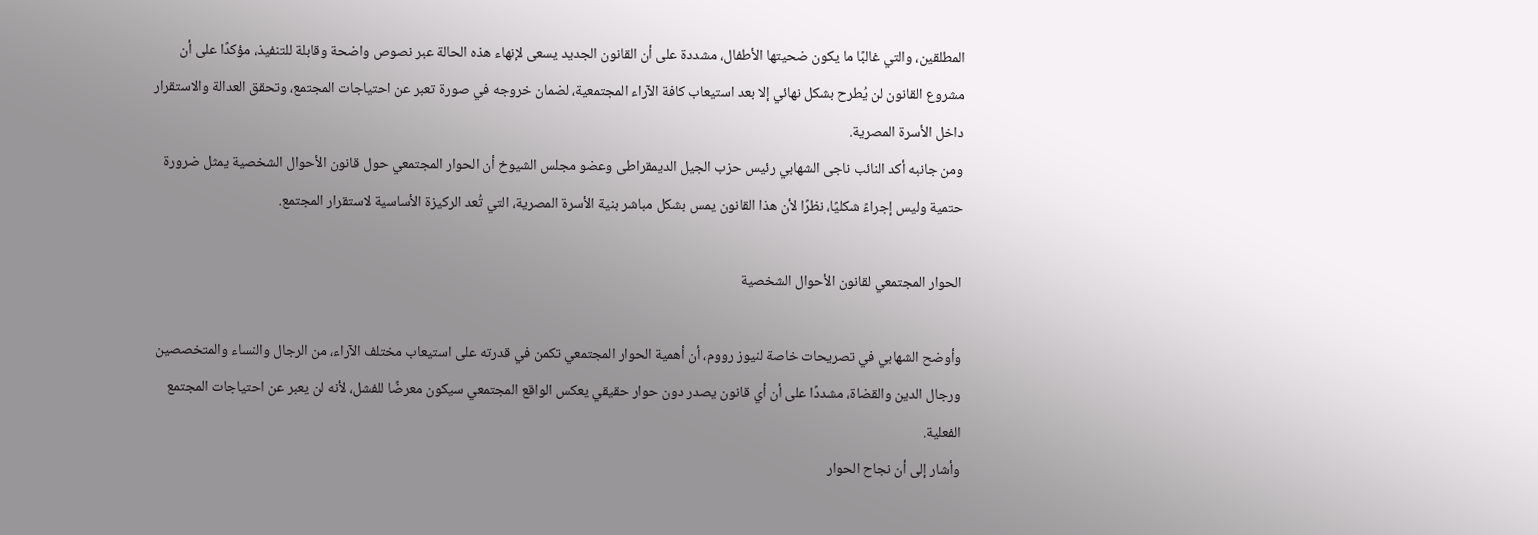المطلقين، والتي غالبًا ما يكون ضحيتها الأطفال، مشددة على أن القانون الجديد يسعى لإنهاء هذه الحالة عبر نصوص واضحة وقابلة للتنفيذ، مؤكدًا على أن مشروع القانون لن يُطرح بشكل نهائي إلا بعد استيعاب كافة الآراء المجتمعية، لضمان خروجه في صورة تعبر عن احتياجات المجتمع، وتحقق العدالة والاستقرار داخل الأسرة المصرية.
ومن جانبه أكد النائب ناجى الشهابي رئيس حزب الجيل الديمقراطى وعضو مجلس الشيوخ أن الحوار المجتمعي حول قانون الأحوال الشخصية يمثل ضرورة حتمية وليس إجراءً شكليًا، نظرًا لأن هذا القانون يمس بشكل مباشر بنية الأسرة المصرية، التي تُعد الركيزة الأساسية لاستقرار المجتمع.

الحوار المجتمعي لقانون الأحوال الشخصية

وأوضح الشهابي في تصريحات خاصة لنيوز رووم، أن أهمية الحوار المجتمعي تكمن في قدرته على استيعاب مختلف الآراء، من الرجال والنساء والمتخصصين ورجال الدين والقضاة، مشددًا على أن أي قانون يصدر دون حوار حقيقي يعكس الواقع المجتمعي سيكون معرضًا للفشل، لأنه لن يعبر عن احتياجات المجتمع الفعلية.
وأشار إلى أن نجاح الحوار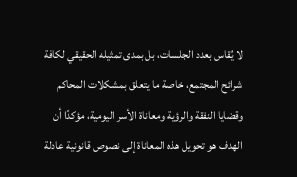لا يُقاس بعدد الجلسات، بل بمدى تمثيله الحقيقي لكافة شرائح المجتمع، خاصة ما يتعلق بمشكلات المحاكم وقضايا النفقة والرؤية ومعاناة الأسر اليومية، مؤكدًا أن الهدف هو تحويل هذه المعاناة إلى نصوص قانونية عادلة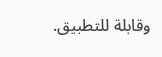وقابلة للتطبيق.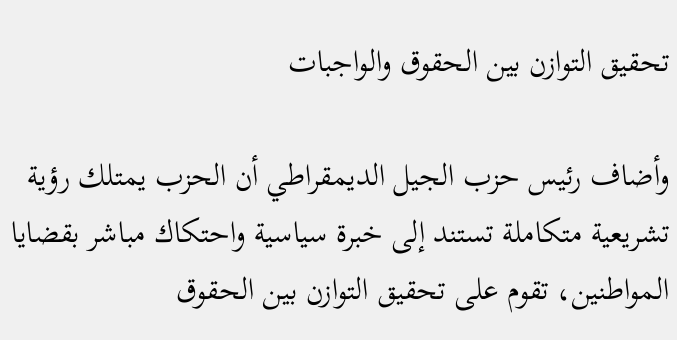تحقيق التوازن بين الحقوق والواجبات

وأضاف رئيس حزب الجيل الديمقراطي أن الحزب يمتلك رؤية تشريعية متكاملة تستند إلى خبرة سياسية واحتكاك مباشر بقضايا المواطنين، تقوم على تحقيق التوازن بين الحقوق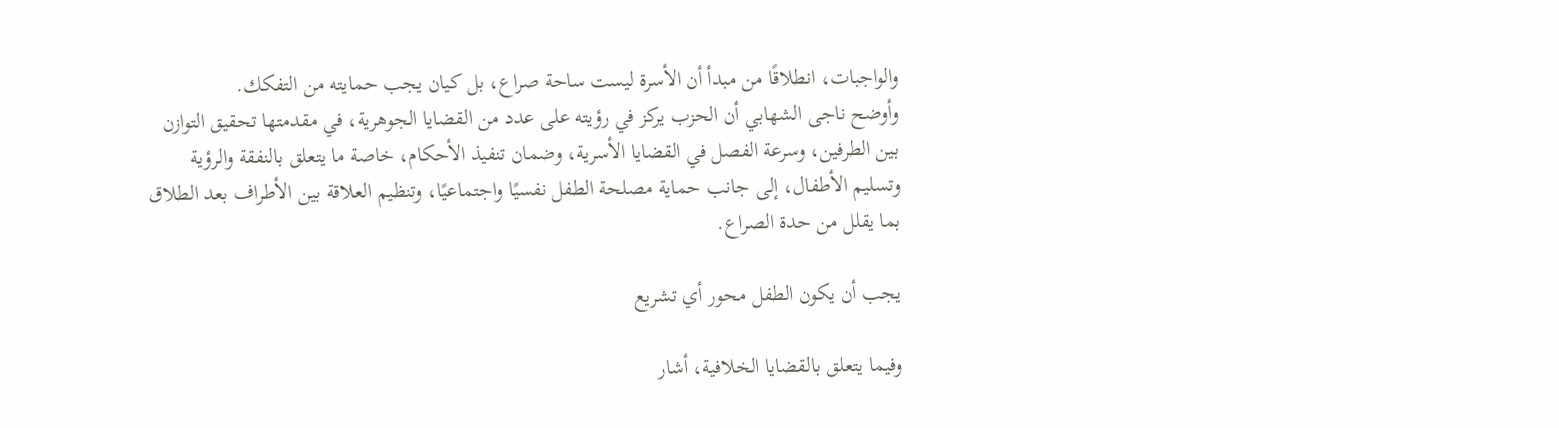والواجبات، انطلاقًا من مبدأ أن الأسرة ليست ساحة صراع، بل كيان يجب حمايته من التفكك.
وأوضح ناجى الشهابي أن الحزب يركز في رؤيته على عدد من القضايا الجوهرية، في مقدمتها تحقيق التوازن بين الطرفين، وسرعة الفصل في القضايا الأسرية، وضمان تنفيذ الأحكام، خاصة ما يتعلق بالنفقة والرؤية وتسليم الأطفال، إلى جانب حماية مصلحة الطفل نفسيًا واجتماعيًا، وتنظيم العلاقة بين الأطراف بعد الطلاق بما يقلل من حدة الصراع.

يجب أن يكون الطفل محور أي تشريع

وفيما يتعلق بالقضايا الخلافية، أشار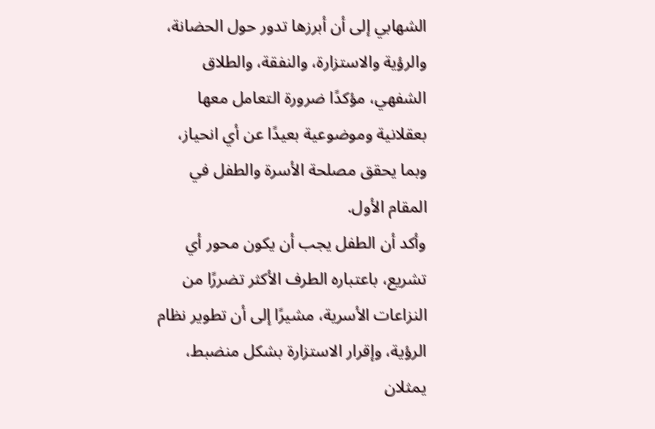الشهابي إلى أن أبرزها تدور حول الحضانة، والرؤية والاستزارة، والنفقة، والطلاق الشفهي، مؤكدًا ضرورة التعامل معها بعقلانية وموضوعية بعيدًا عن أي انحياز، وبما يحقق مصلحة الأسرة والطفل في المقام الأول.
وأكد أن الطفل يجب أن يكون محور أي تشريع، باعتباره الطرف الأكثر تضررًا من النزاعات الأسرية، مشيرًا إلى أن تطوير نظام الرؤية، وإقرار الاستزارة بشكل منضبط، يمثلان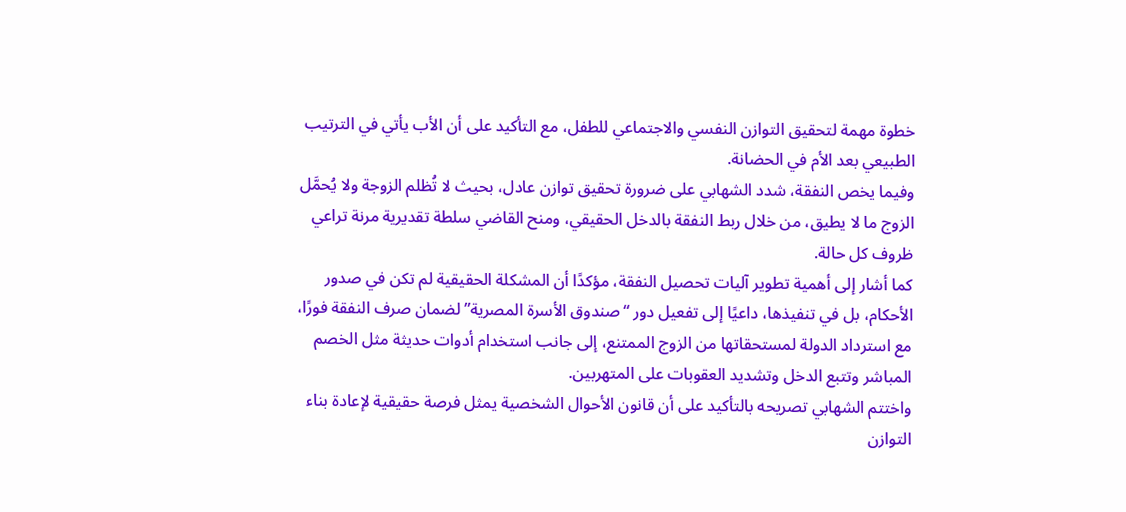خطوة مهمة لتحقيق التوازن النفسي والاجتماعي للطفل، مع التأكيد على أن الأب يأتي في الترتيب الطبيعي بعد الأم في الحضانة.
وفيما يخص النفقة، شدد الشهابي على ضرورة تحقيق توازن عادل، بحيث لا تُظلم الزوجة ولا يُحمَّل الزوج ما لا يطيق، من خلال ربط النفقة بالدخل الحقيقي، ومنح القاضي سلطة تقديرية مرنة تراعي ظروف كل حالة.
كما أشار إلى أهمية تطوير آليات تحصيل النفقة، مؤكدًا أن المشكلة الحقيقية لم تكن في صدور الأحكام، بل في تنفيذها، داعيًا إلى تفعيل دور “صندوق الأسرة المصرية” لضمان صرف النفقة فورًا، مع استرداد الدولة لمستحقاتها من الزوج الممتنع، إلى جانب استخدام أدوات حديثة مثل الخصم المباشر وتتبع الدخل وتشديد العقوبات على المتهربين.
واختتم الشهابي تصريحه بالتأكيد على أن قانون الأحوال الشخصية يمثل فرصة حقيقية لإعادة بناء التوازن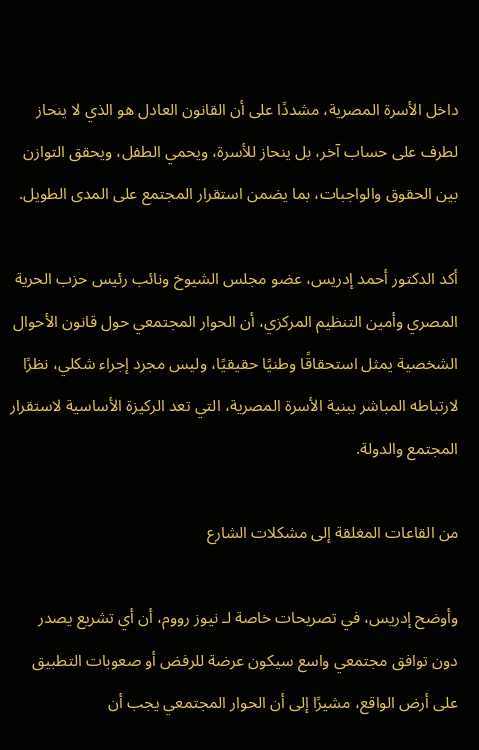داخل الأسرة المصرية، مشددًا على أن القانون العادل هو الذي لا ينحاز لطرف على حساب آخر، بل ينحاز للأسرة، ويحمي الطفل، ويحقق التوازن بين الحقوق والواجبات، بما يضمن استقرار المجتمع على المدى الطويل.

أكد الدكتور أحمد إدريس، عضو مجلس الشيوخ ونائب رئيس حزب الحرية المصري وأمين التنظيم المركزي، أن الحوار المجتمعي حول قانون الأحوال الشخصية يمثل استحقاقًا وطنيًا حقيقيًا، وليس مجرد إجراء شكلي، نظرًا لارتباطه المباشر ببنية الأسرة المصرية، التي تعد الركيزة الأساسية لاستقرار المجتمع والدولة.

من القاعات المغلقة إلى مشكلات الشارع

وأوضح إدريس، في تصريحات خاصة لـ نيوز رووم، أن أي تشريع يصدر دون توافق مجتمعي واسع سيكون عرضة للرفض أو صعوبات التطبيق على أرض الواقع، مشيرًا إلى أن الحوار المجتمعي يجب أن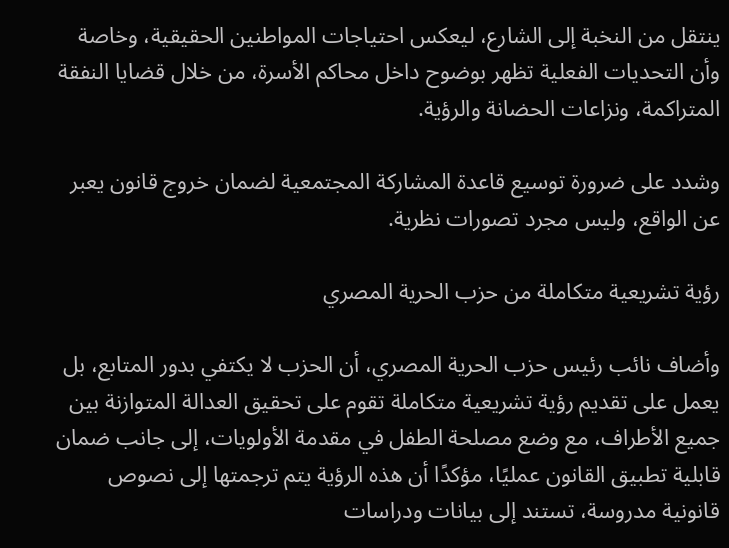ينتقل من النخبة إلى الشارع، ليعكس احتياجات المواطنين الحقيقية، وخاصة وأن التحديات الفعلية تظهر بوضوح داخل محاكم الأسرة، من خلال قضايا النفقة المتراكمة، ونزاعات الحضانة والرؤية.

وشدد على ضرورة توسيع قاعدة المشاركة المجتمعية لضمان خروج قانون يعبر عن الواقع، وليس مجرد تصورات نظرية.

رؤية تشريعية متكاملة من حزب الحرية المصري

وأضاف نائب رئيس حزب الحرية المصري، أن الحزب لا يكتفي بدور المتابع، بل يعمل على تقديم رؤية تشريعية متكاملة تقوم على تحقيق العدالة المتوازنة بين جميع الأطراف، مع وضع مصلحة الطفل في مقدمة الأولويات، إلى جانب ضمان قابلية تطبيق القانون عمليًا، مؤكدًا أن هذه الرؤية يتم ترجمتها إلى نصوص قانونية مدروسة، تستند إلى بيانات ودراسات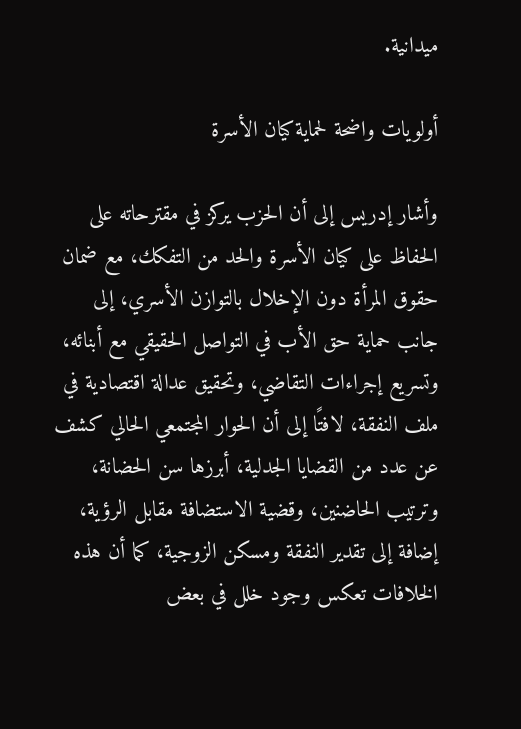ميدانية.

أولويات واضحة لحماية كيان الأسرة

وأشار إدريس إلى أن الحزب يركز في مقترحاته على الحفاظ على كيان الأسرة والحد من التفكك، مع ضمان حقوق المرأة دون الإخلال بالتوازن الأسري، إلى جانب حماية حق الأب في التواصل الحقيقي مع أبنائه، وتسريع إجراءات التقاضي، وتحقيق عدالة اقتصادية في ملف النفقة، لافتًا إلى أن الحوار المجتمعي الحالي كشف عن عدد من القضايا الجدلية، أبرزها سن الحضانة، وترتيب الحاضنين، وقضية الاستضافة مقابل الرؤية، إضافة إلى تقدير النفقة ومسكن الزوجية، كما أن هذه الخلافات تعكس وجود خلل في بعض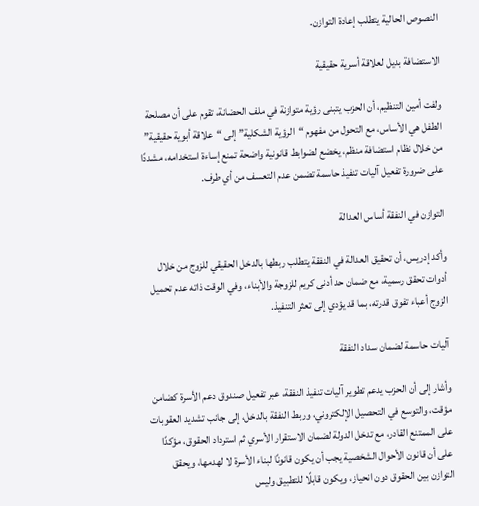النصوص الحالية يتطلب إعادة التوازن.

الاستضافة بديل لعلاقة أسرية حقيقية

ولفت أمين التنظيم، أن الحزب يتبنى رؤية متوازنة في ملف الحضانة، تقوم على أن مصلحة الطفل هي الأساس، مع التحول من مفهوم “الرؤية الشكلية” إلى “علاقة أبوية حقيقية” من خلال نظام استضافة منظم، يخضع لضوابط قانونية واضحة تمنع إساءة استخدامه، مشددًا على ضرورة تفعيل آليات تنفيذ حاسمة تضمن عدم التعسف من أي طرف.

التوازن في النفقة أساس العدالة

وأكد إدريس، أن تحقيق العدالة في النفقة يتطلب ربطها بالدخل الحقيقي للزوج من خلال أدوات تحقق رسمية، مع ضمان حد أدنى كريم للزوجة والأبناء، وفي الوقت ذاته عدم تحميل الزوج أعباء تفوق قدرته، بما قد يؤدي إلى تعثر التنفيذ.

آليات حاسمة لضمان سداد النفقة

وأشار إلى أن الحزب يدعم تطوير آليات تنفيذ النفقة، عبر تفعيل صندوق دعم الأسرة كضامن مؤقت، والتوسع في التحصيل الإلكتروني، وربط النفقة بالدخل، إلى جانب تشديد العقوبات على الممتنع القادر، مع تدخل الدولة لضمان الاستقرار الأسري ثم استرداد الحقوق، مؤكدًا على أن قانون الأحوال الشخصية يجب أن يكون قانونًا لبناء الأسرة لا لهدمها، ويحقق التوازن بين الحقوق دون انحياز، ويكون قابلًا للتطبيق وليس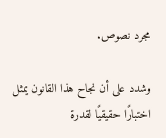مجرد نصوص.

وشدد على أن نجاح هذا القانون يمثل اختبارًا حقيقيًا لقدرة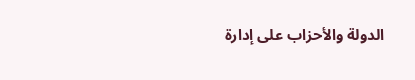الدولة والأحزاب على إدارة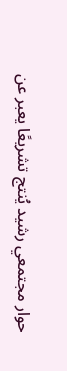حوار مجتمعي رشيد يُنتج تشريعًا يعبر عن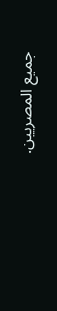جميع المصريين.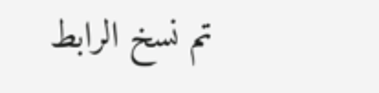تم نسخ الرابط